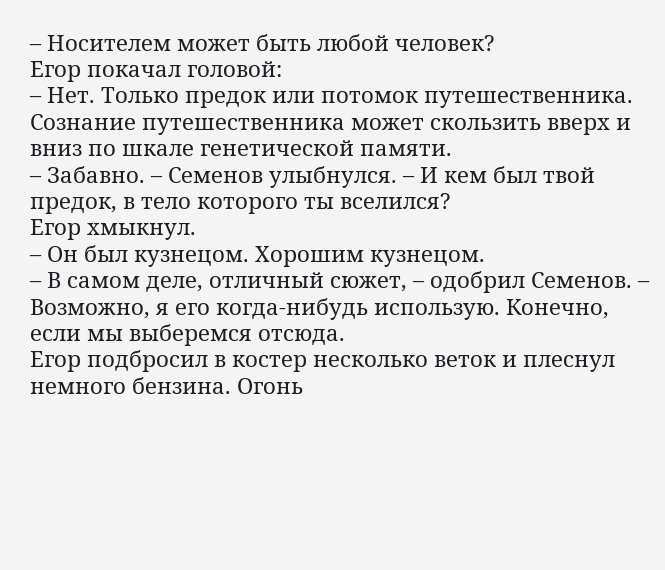– Носителем может быть любой человек?
Егор покачал головой:
– Нет. Только предок или потомок путешественника. Сознание путешественника может скользить вверх и вниз по шкале генетической памяти.
– Забавно. – Семенов улыбнулся. – И кем был твой предок, в тело которого ты вселился?
Егор хмыкнул.
– Он был кузнецом. Хорошим кузнецом.
– В самом деле, отличный сюжет, – одобрил Семенов. – Возможно, я его когда-нибудь использую. Конечно, если мы выберемся отсюда.
Егор подбросил в костер несколько веток и плеснул немного бензина. Огонь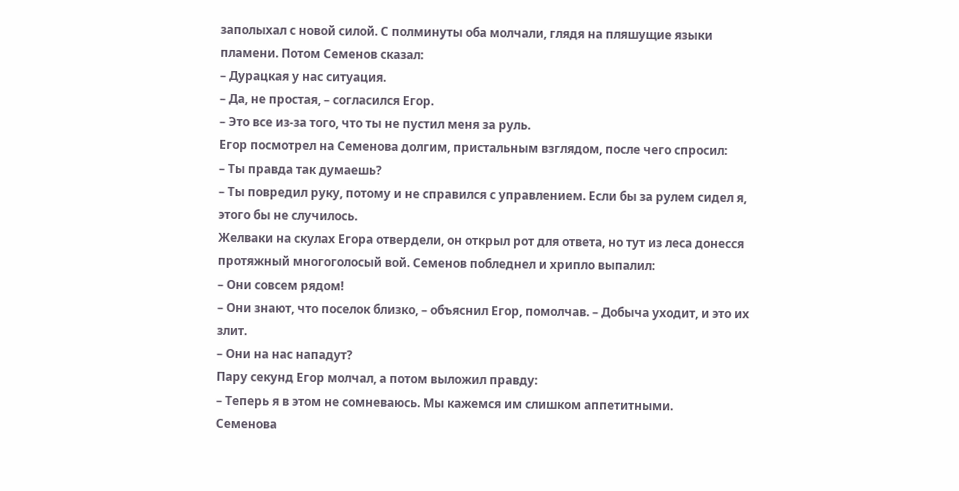заполыхал с новой силой. С полминуты оба молчали, глядя на пляшущие языки пламени. Потом Семенов сказал:
– Дурацкая у нас ситуация.
– Да, не простая, – согласился Егор.
– Это все из-за того, что ты не пустил меня за руль.
Егор посмотрел на Семенова долгим, пристальным взглядом, после чего спросил:
– Ты правда так думаешь?
– Ты повредил руку, потому и не справился с управлением. Если бы за рулем сидел я, этого бы не случилось.
Желваки на скулах Егора отвердели, он открыл рот для ответа, но тут из леса донесся протяжный многоголосый вой. Семенов побледнел и хрипло выпалил:
– Они совсем рядом!
– Они знают, что поселок близко, – объяснил Егор, помолчав. – Добыча уходит, и это их злит.
– Они на нас нападут?
Пару секунд Егор молчал, а потом выложил правду:
– Теперь я в этом не сомневаюсь. Мы кажемся им слишком аппетитными.
Семенова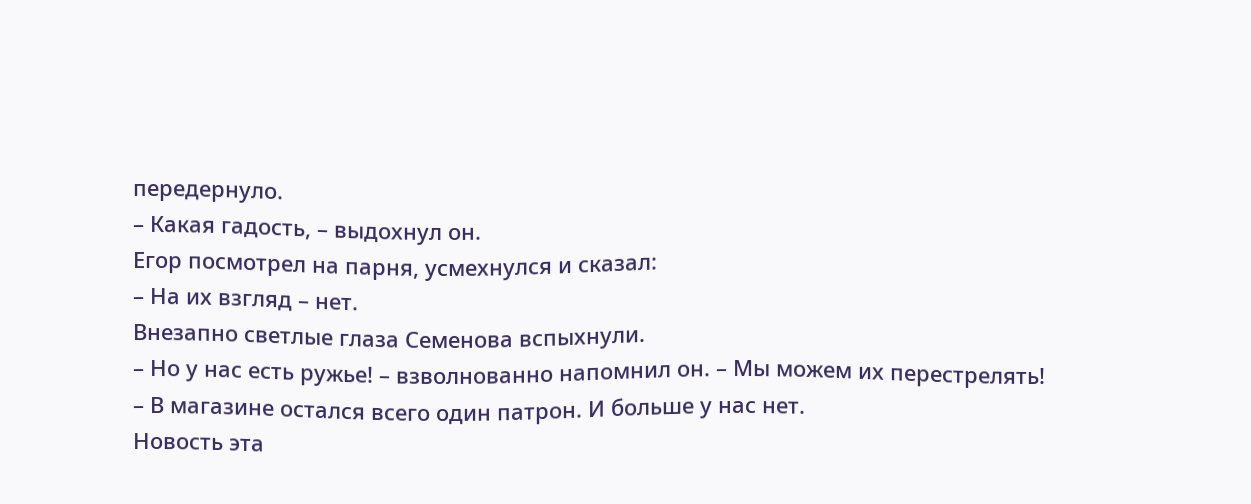передернуло.
– Какая гадость, – выдохнул он.
Егор посмотрел на парня, усмехнулся и сказал:
– На их взгляд – нет.
Внезапно светлые глаза Семенова вспыхнули.
– Но у нас есть ружье! – взволнованно напомнил он. – Мы можем их перестрелять!
– В магазине остался всего один патрон. И больше у нас нет.
Новость эта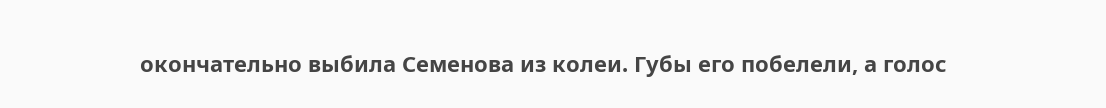окончательно выбила Семенова из колеи. Губы его побелели, а голос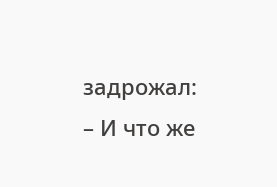задрожал:
– И что же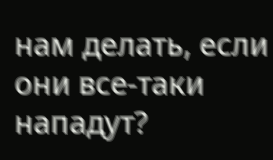нам делать, если они все-таки нападут?